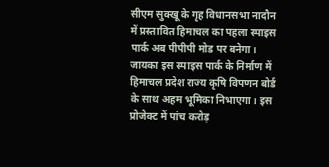सीएम सुक्खू के गृह विधानसभा नादौन में प्रस्तावित हिमाचल का पहला स्पाइस पार्क अब पीपीपी मोड पर बनेगा। जायका इस स्पाइस पार्क के निर्माण में हिमाचल प्रदेश राज्य कृषि विपणन बोर्ड के साथ अहम भूमिका निभाएगा। इस प्रोजेक्ट में पांच करोड़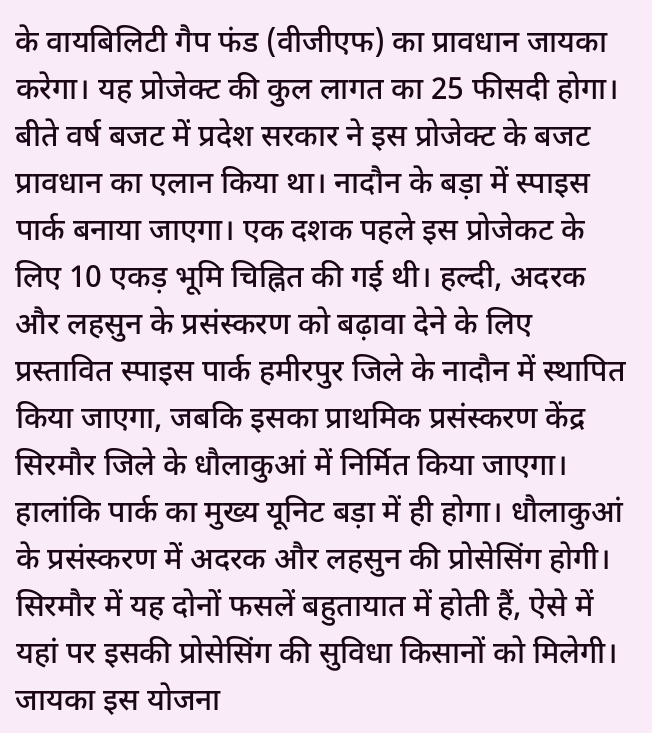के वायबिलिटी गैप फंड (वीजीएफ) का प्रावधान जायका करेगा। यह प्रोजेक्ट की कुल लागत का 25 फीसदी होगा। बीते वर्ष बजट में प्रदेश सरकार ने इस प्रोजेक्ट के बजट प्रावधान का एलान किया था। नादौन के बड़ा में स्पाइस पार्क बनाया जाएगा। एक दशक पहले इस प्रोजेकट के लिए 10 एकड़ भूमि चिह्नित की गई थी। हल्दी, अदरक और लहसुन के प्रसंस्करण को बढ़ावा देने के लिए प्रस्तावित स्पाइस पार्क हमीरपुर जिले के नादौन में स्थापित किया जाएगा, जबकि इसका प्राथमिक प्रसंस्करण केंद्र सिरमौर जिले के धौलाकुआं में निर्मित किया जाएगा।
हालांकि पार्क का मुख्य यूनिट बड़ा में ही होगा। धौलाकुआं के प्रसंस्करण में अदरक और लहसुन की प्रोसेसिंग होगी। सिरमौर में यह दोनों फसलें बहुतायात में होती हैं, ऐसे में यहां पर इसकी प्रोसेसिंग की सुविधा किसानों को मिलेगी। जायका इस योजना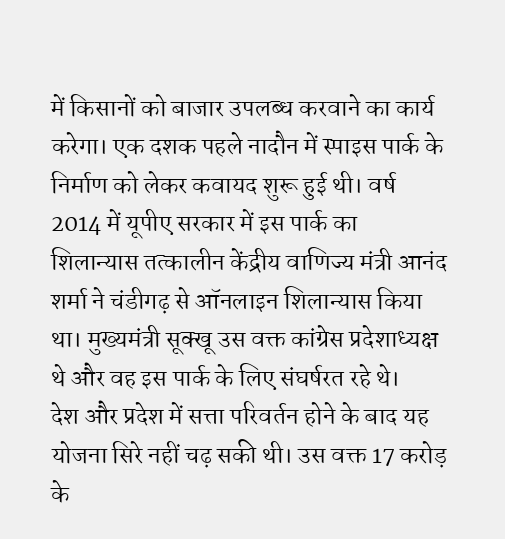में किसानों को बाजार उपलब्ध करवाने का कार्य करेगा। एक दशक पहले नादौन में स्पाइस पार्क के निर्माण को लेकर कवायद शुरू हुई थी। वर्ष 2014 में यूपीए सरकार में इस पार्क का शिलान्यास तत्कालीन केंद्रीय वाणिज्य मंत्री आनंद शर्मा ने चंडीगढ़ से ऑनलाइन शिलान्यास किया था। मुख्यमंत्री सूक्खू उस वक्त कांग्रेस प्रदेशाध्यक्ष थे और वह इस पार्क के लिए संघर्षरत रहे थे।
देश और प्रदेश में सत्ता परिवर्तन होने के बाद यह योजना सिरे नहीं चढ़ सकी थी। उस वक्त 17 करोड़ के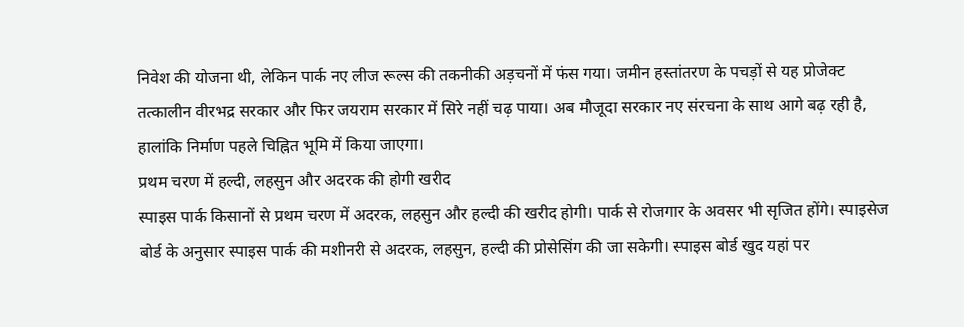निवेश की योजना थी, लेकिन पार्क नए लीज रूल्स की तकनीकी अड़चनों में फंस गया। जमीन हस्तांतरण के पचड़ों से यह प्रोजेक्ट तत्कालीन वीरभद्र सरकार और फिर जयराम सरकार में सिरे नहीं चढ़ पाया। अब मौजूदा सरकार नए संरचना के साथ आगे बढ़ रही है, हालांकि निर्माण पहले चिह्नित भूमि में किया जाएगा।
प्रथम चरण में हल्दी, लहसुन और अदरक की होगी खरीद
स्पाइस पार्क किसानों से प्रथम चरण में अदरक, लहसुन और हल्दी की खरीद होगी। पार्क से रोजगार के अवसर भी सृजित होंगे। स्पाइसेज बोर्ड के अनुसार स्पाइस पार्क की मशीनरी से अदरक, लहसुन, हल्दी की प्रोसेसिंग की जा सकेगी। स्पाइस बोर्ड खुद यहां पर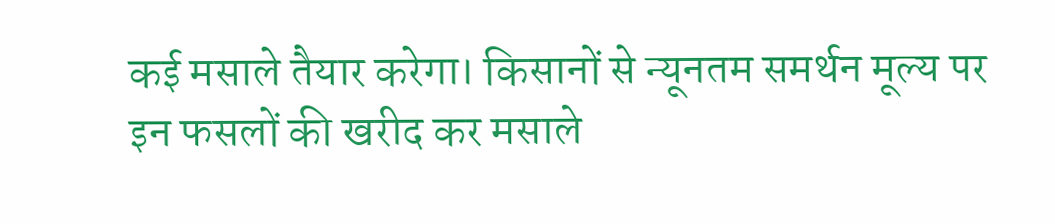कई मसाले तैयार करेगा। किसानों से न्यूनतम समर्थन मूल्य पर इन फसलों की खरीद कर मसाले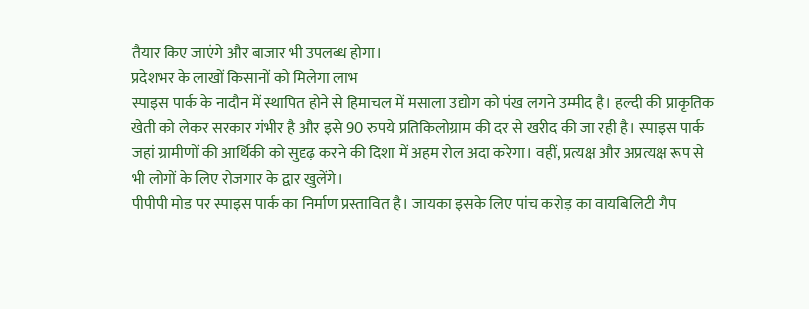तैयार किए जाएंगे और बाजार भी उपलब्ध होगा।
प्रदेशभर के लाखों किसानों को मिलेगा लाभ
स्पाइस पार्क के नादौन में स्थापित होने से हिमाचल में मसाला उद्योग को पंख लगने उम्मीद है। हल्दी की प्राकृतिक खेती को लेकर सरकार गंभीर है और इसे 90 रुपये प्रतिकिलोग्राम की दर से खरीद की जा रही है। स्पाइस पार्क जहां ग्रामीणों की आर्थिकी को सुदृढ़ करने की दिशा में अहम रोल अदा करेगा। वहीं, प्रत्यक्ष और अप्रत्यक्ष रूप से भी लोगों के लिए रोजगार के द्वार खुलेंगे।
पीपीपी मोड पर स्पाइस पार्क का निर्माण प्रस्तावित है। जायका इसके लिए पांच करोड़ का वायबिलिटी गैप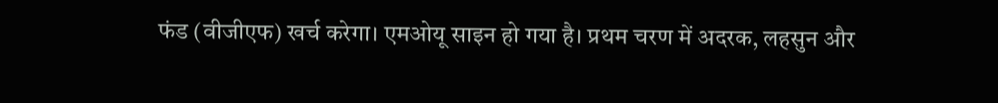फंड (वीजीएफ) खर्च करेगा। एमओयू साइन हो गया है। प्रथम चरण में अदरक, लहसुन और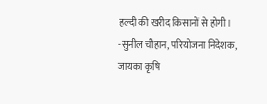हल्दी की खरीद किसानों से होगी।
-सुनील चौहान, परियोजना निदेशक, जायका कृषि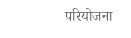परियोजना